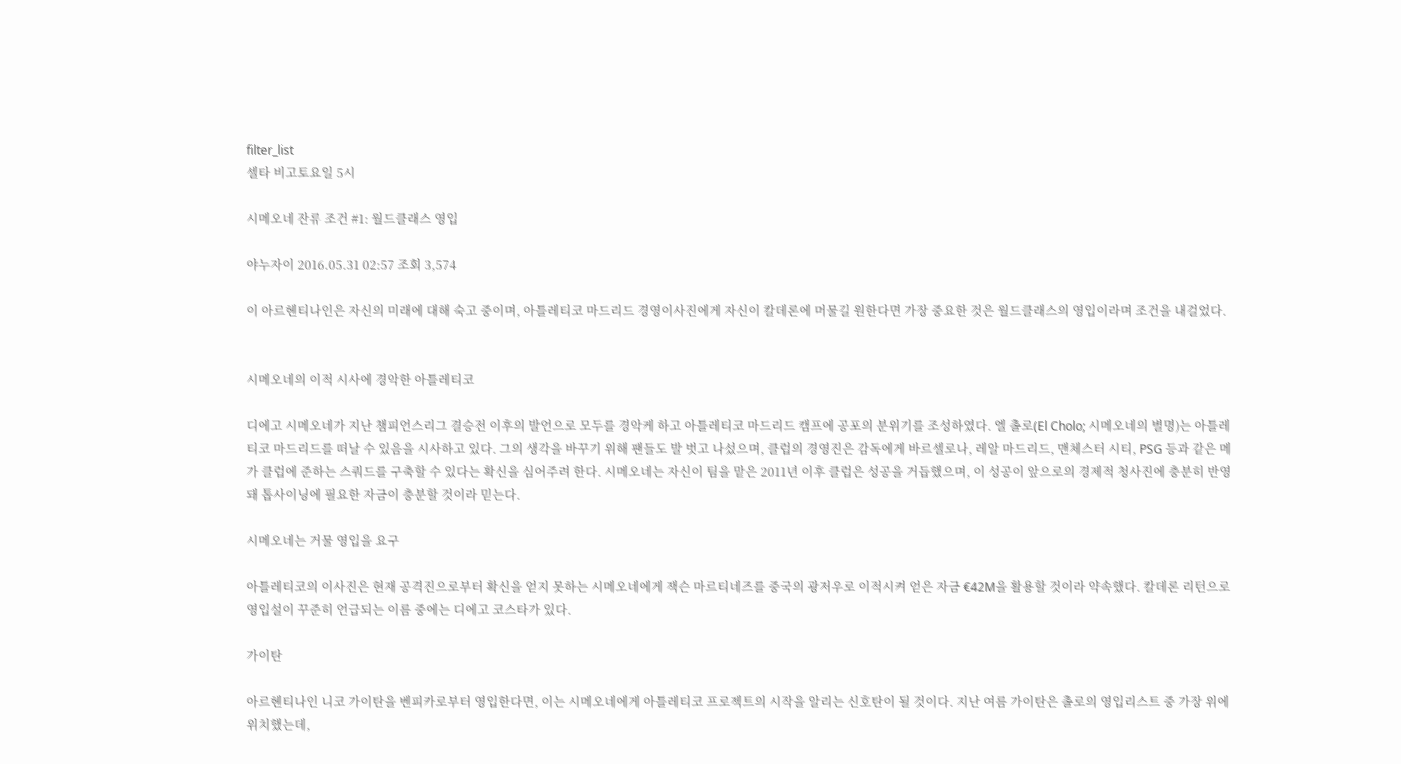filter_list
셀타 비고토요일 5시

시메오네 잔류 조건 #1: 월드클래스 영입

야누자이 2016.05.31 02:57 조회 3,574

이 아르헨티나인은 자신의 미래에 대해 숙고 중이며, 아틀레티코 마드리드 경영이사진에게 자신이 칼데론에 머물길 원한다면 가장 중요한 것은 월드클래스의 영입이라며 조건을 내걸었다.


시메오네의 이적 시사에 경악한 아틀레티코

디에고 시메오네가 지난 챔피언스리그 결승전 이후의 발언으로 모두를 경악케 하고 아틀레티코 마드리드 캠프에 공포의 분위기를 조성하였다. 엘 촐로(El Cholo; 시메오네의 별명)는 아틀레티코 마드리드를 떠날 수 있음을 시사하고 있다. 그의 생각을 바꾸기 위해 팬들도 발 벗고 나섰으며, 클럽의 경영진은 감독에게 바르셀로나, 레알 마드리드, 맨체스터 시티, PSG 등과 같은 메가 클럽에 준하는 스쿼드를 구축할 수 있다는 확신을 심어주려 한다. 시메오네는 자신이 팀을 맡은 2011년 이후 클럽은 성공을 거듭했으며, 이 성공이 앞으로의 경제적 청사진에 충분히 반영돼 톱사이닝에 필요한 자금이 충분할 것이라 믿는다.

시메오네는 거물 영입을 요구

아틀레티코의 이사진은 현재 공격진으로부터 확신을 얻지 못하는 시메오네에게 잭슨 마르티네즈를 중국의 광저우로 이적시켜 얻은 자금 €42M을 활용할 것이라 약속했다. 칼데론 리턴으로 영입설이 꾸준히 언급되는 이름 중에는 디에고 코스타가 있다.

가이탄

아르헨티나인 니코 가이탄을 벤피카로부터 영입한다면, 이는 시메오네에게 아틀레티코 프로젝트의 시작을 알리는 신호탄이 될 것이다. 지난 여름 가이탄은 촐로의 영입리스트 중 가장 위에 위치했는데,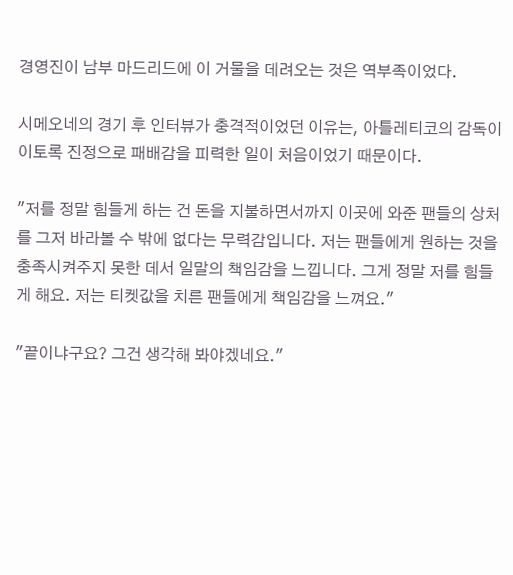경영진이 남부 마드리드에 이 거물을 데려오는 것은 역부족이었다.

시메오네의 경기 후 인터뷰가 충격적이었던 이유는, 아틀레티코의 감독이 이토록 진정으로 패배감을 피력한 일이 처음이었기 때문이다.

"저를 정말 힘들게 하는 건 돈을 지불하면서까지 이곳에 와준 팬들의 상처를 그저 바라볼 수 밖에 없다는 무력감입니다. 저는 팬들에게 원하는 것을 충족시켜주지 못한 데서 일말의 책임감을 느낍니다. 그게 정말 저를 힘들게 해요. 저는 티켓값을 치른 팬들에게 책임감을 느껴요."

"끝이냐구요? 그건 생각해 봐야겠네요."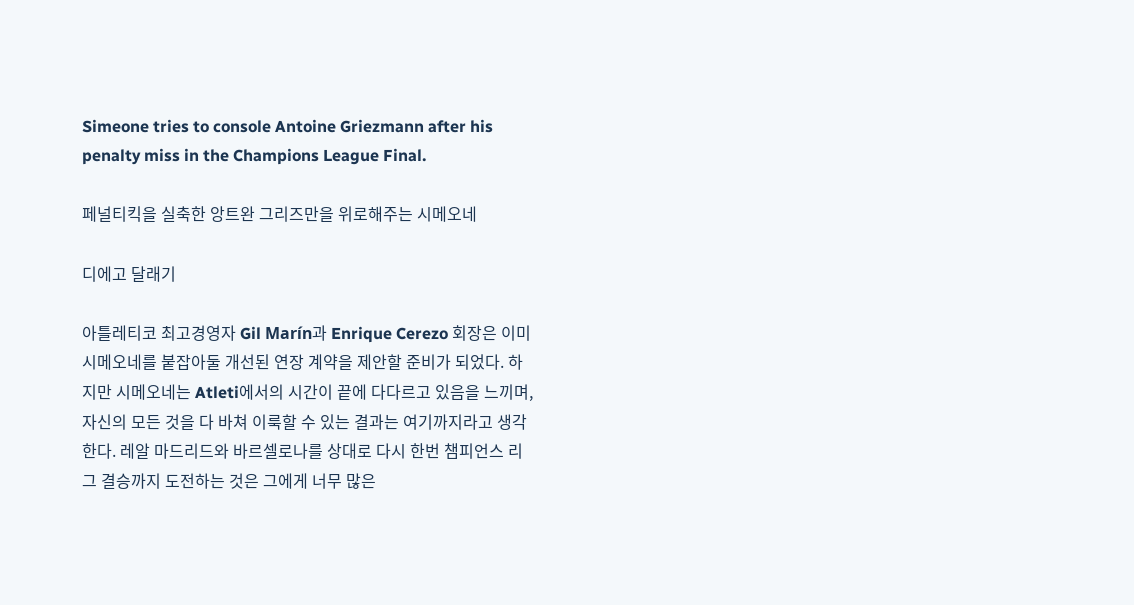Simeone tries to console Antoine Griezmann after his penalty miss in the Champions League Final.

페널티킥을 실축한 앙트완 그리즈만을 위로해주는 시메오네

디에고 달래기

아틀레티코 최고경영자 Gil Marín과 Enrique Cerezo 회장은 이미 시메오네를 붙잡아둘 개선된 연장 계약을 제안할 준비가 되었다. 하지만 시메오네는 Atleti에서의 시간이 끝에 다다르고 있음을 느끼며, 자신의 모든 것을 다 바쳐 이룩할 수 있는 결과는 여기까지라고 생각한다. 레알 마드리드와 바르셀로나를 상대로 다시 한번 챔피언스 리그 결승까지 도전하는 것은 그에게 너무 많은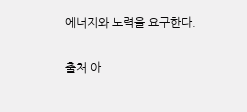에너지와 노력을 요구한다.


출처 아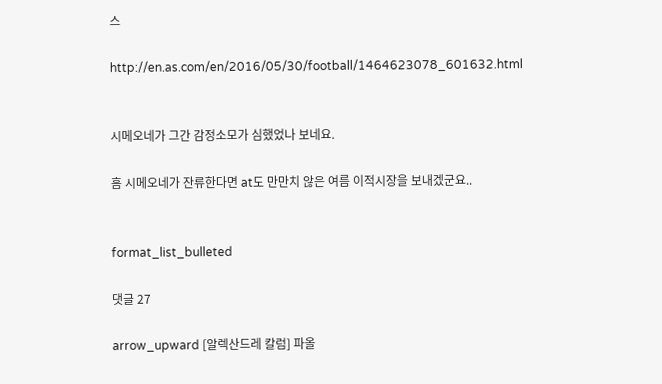스

http://en.as.com/en/2016/05/30/football/1464623078_601632.html


시메오네가 그간 감정소모가 심했었나 보네요.

흠 시메오네가 잔류한다면 at도 만만치 않은 여름 이적시장을 보내겠군요..


format_list_bulleted

댓글 27

arrow_upward [알렉산드레 칼럼] 파올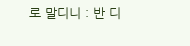로 말디니 : 반 디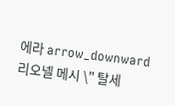에라 arrow_downward 리오넬 메시 \" 탈세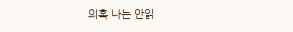의혹 나는 안읽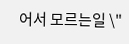어서 모르는일 \"